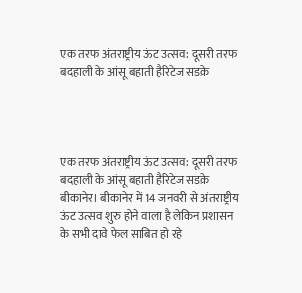एक तरफ अंतराष्ट्रीय ऊंट उत्सव: दूसरी तरफ बदहाली के आंसू बहाती हैरिटेज सडक़े




एक तरफ अंतराष्ट्रीय ऊंट उत्सव: दूसरी तरफ बदहाली के आंसू बहाती हैरिटेज सडक़े
बीकानेर। बीकानेर में 14 जनवरी से अंतराष्ट्रीय ऊंट उत्सव शुरु होने वाला है लेकिन प्रशासन के सभी दावे फेल साबित हो रहे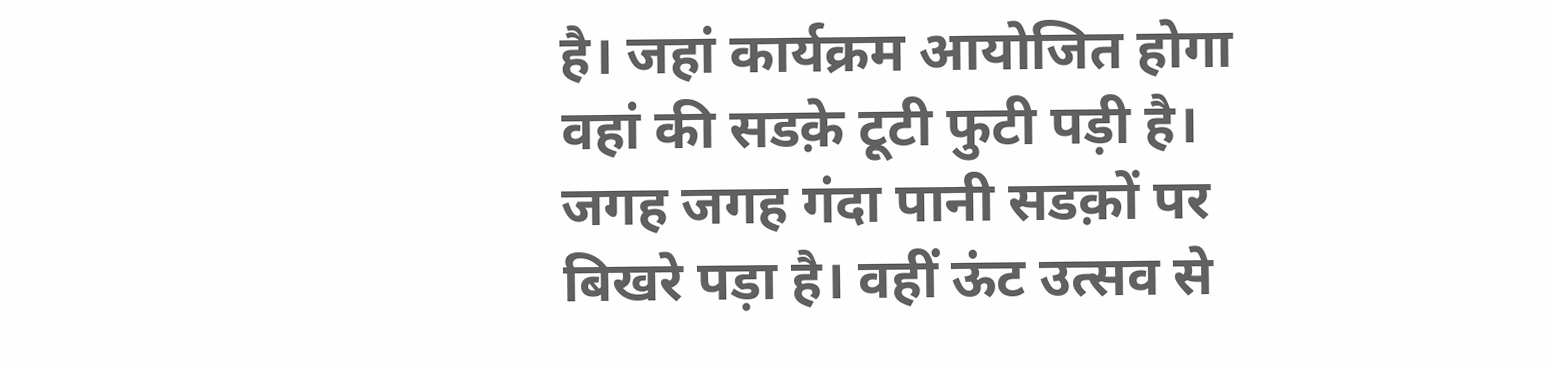है। जहां कार्यक्रम आयोजित होगा वहां की सडक़े टूटी फुटी पड़ी है। जगह जगह गंदा पानी सडक़ों पर बिखरे पड़ा है। वहीं ऊंट उत्सव से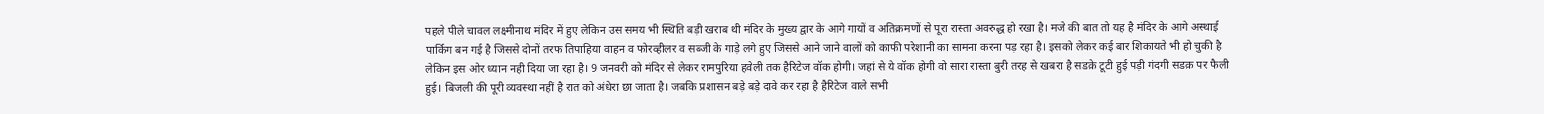पहले पीले चावल लक्ष्मीनाथ मंदिर में हुए लेकिन उस समय भी स्थिति बड़ी खराब थी मंदिर के मुख्य द्वार के आगे गायों व अतिक्रमणों से पूरा रास्ता अवरुद्ध हो रखा है। मजे की बात तो यह है मंदिर के आगे अस्थाई पार्किग बन गई है जिससे दोनों तरफ तिपाहिया वाहन व फोरव्हीलर व सब्जी के गाड़े लगे हुए जिससे आने जाने वालों को काफी परेशानी का सामना करना पड़ रहा है। इसको लेकर कई बार शिकायते भी हो चुकी है लेकिन इस ओर ध्यान नही दिया जा रहा है। 9 जनवरी को मंदिर से लेकर रामपुरिया हवेली तक हैरिटेज वॉक होगी। जहां से ये वॉक होगी वो सारा रास्ता बुरी तरह से खबरा है सडक़े टूटी हुई पड़ी गंदगी सडक़ पर फैली हुई। बिजली की पूरी व्यवस्था नहीं है रात को अंधेरा छा जाता है। जबकि प्रशासन बड़े बड़े दावे कर रहा है हैरिटेज वाले सभी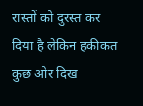रास्तों को दुरस्त कर दिया है लेकिन हकीकत कुछ ओर दिख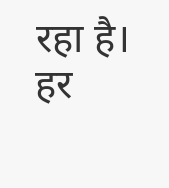रहा है। हर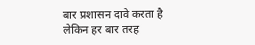बार प्रशासन दावे करता है लेकिन हर बार तरह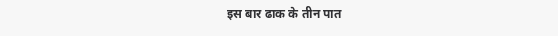इस बार ढाक के तीन पात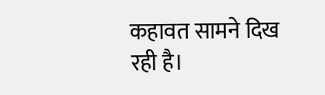कहावत सामने दिख रही है।